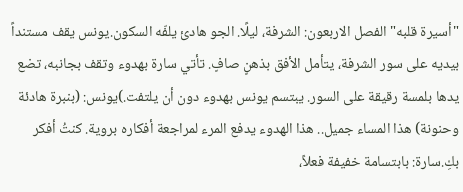"أسيرة قلبه" الفصل الاربعون: الشرفة، ليلًا. الجو هادئ يلفّه السكون.يونس يقف مستنداً بيديه على سور الشرفة، يتأمل الأفق بذهنٍ صافٍ. تأتي سارة بهدوء وتقف بجانبه، تضع يدها بلمسة رقيقة على السور. يبتسم يونس بهدوء دون أن يلتفت.)يونس: (بنبرة هادئة وحنونة) هذا المساء جميل.. هذا الهدوء يدفع المرء لمراجعة أفكاره بروية. كنتُ أفكر بكِ.سارة: بابتسامة خفيفة فعلاً،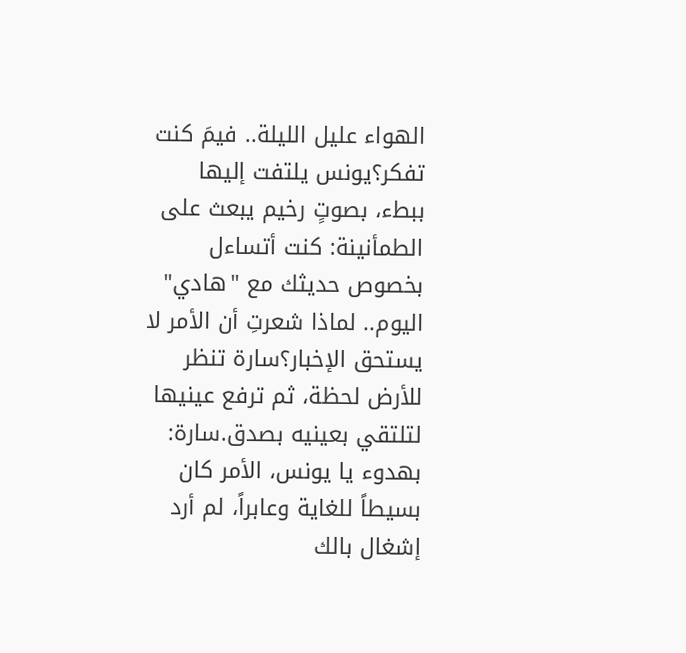الهواء عليل الليلة.. فيمَ كنت تفكر؟يونس يلتفت إليها ببطء، بصوتٍ رخيم يبعث على الطمأنينة: كنت أتساءل بخصوص حديثك مع "هادي" اليوم.. لماذا شعرتِ أن الأمر لا يستحق الإخبار؟سارة تنظر للأرض لحظة، ثم ترفع عينيها لتلتقي بعينيه بصدق.سارة: بهدوء يا يونس، الأمر كان بسيطاً للغاية وعابراً، لم أرد إشغال بالك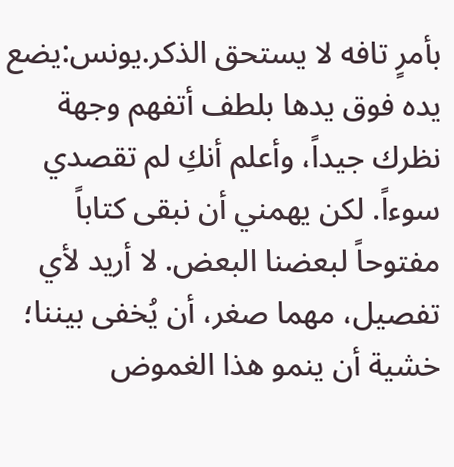بأمرٍ تافه لا يستحق الذكر.يونس:يضع يده فوق يدها بلطف أتفهم وجهة نظرك جيداً، وأعلم أنكِ لم تقصدي سوءاً. لكن يهمني أن نبقى كتاباً مفتوحاً لبعضنا البعض. لا أريد لأي تفصيل، مهما صغر، أن يُخفى بيننا؛ خشية أن ينمو هذا الغموض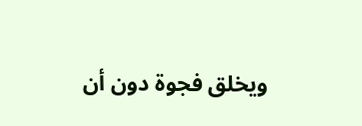ويخلق فجوة دون أن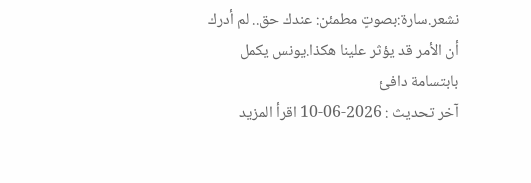نشعر.سارة:بصوتٍ مطمئن: عندك حق.. لم أدرك أن الأمر قد يؤثر علينا هكذا.يونس يكمل بابتسامة دافئ
آخر تحديث : 2026-06-10 اقرأ المزيد